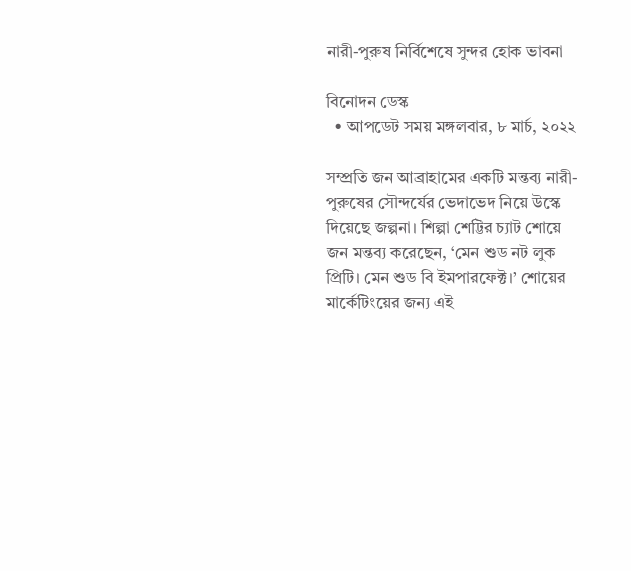নারী-পুরুষ নির্বিশেষে সুন্দর হোক ভাবনা

বিনোদন ডেস্ক
  • আপডেট সময় মঙ্গলবার, ৮ মার্চ, ২০২২

সম্প্রতি জন আব্রাহামের একটি মন্তব্য নারী-পুরুষের সৌন্দর্যের ভেদাভেদ নিয়ে উস্কে দিয়েছে জল্পনা। শিল্পা শেট্টির চ্যাট শোয়ে জন মন্তব্য করেছেন, ‘মেন শুড নট লুক প্রিটি। মেন শুড বি ইমপারফেক্ট।’ শোয়ের মার্কেটিংয়ের জন্য এই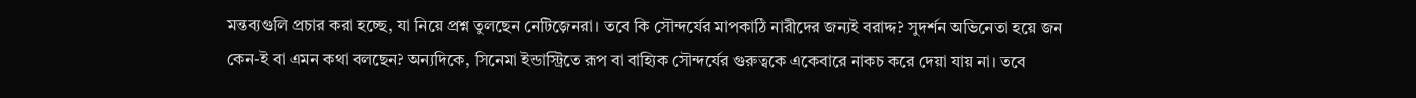মন্তব্যগুলি প্রচার করা হচ্ছে, যা নিয়ে প্রশ্ন তুলছেন নেটিজ়েনরা। তবে কি সৌন্দর্যের মাপকাঠি নারীদের জন্যই বরাদ্দ? সুদর্শন অভিনেতা হয়ে জন কেন-ই বা এমন কথা বলছেন? অন্যদিকে, সিনেমা ইন্ডাস্ট্রিতে রূপ বা বাহ্যিক সৌন্দর্যের গুরুত্বকে একেবারে নাকচ করে দেয়া যায় না। তবে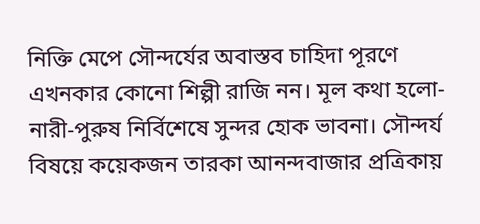নিক্তি মেপে সৌন্দর্যের অবাস্তব চাহিদা পূরণে এখনকার কোনো শিল্পী রাজি নন। মূল কথা হলো- নারী-পুরুষ নির্বিশেষে সুন্দর হোক ভাবনা। সৌন্দর্য বিষয়ে কয়েকজন তারকা আনন্দবাজার প্রত্রিকায়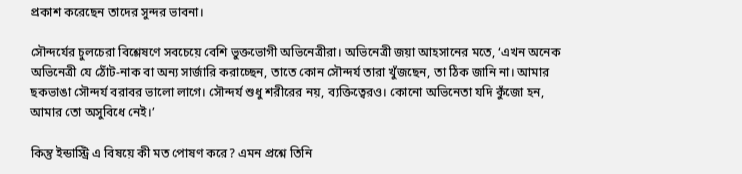প্রকাশ করেছেন তাদের সুন্দর ভাবনা।

সৌন্দর্যের চুলচেরা বিশ্লেষণে সবচেয়ে বেশি ভুক্তভোগী অভিনেত্রীরা। অভিনেত্রী জয়া আহসানের মতে, ‘এখন অনেক অভিনেত্রী যে ঠোঁট-নাক বা অন্য সার্জারি করাচ্ছেন, তাতে কোন সৌন্দর্য তারা খুঁজছেন, তা ঠিক জানি না। আমার ছকভাঙা সৌন্দর্য বরাবর ভালো লাগে। সৌন্দর্য শুধু শরীরের নয়, ব্যক্তিত্বেরও। কোনো অভিনেতা যদি কুঁজো হন, আমার তো অসুবিধে নেই।’

কিন্তু ইন্ডাস্ট্রি এ বিষয়ে কী মত পোষণ করে? এমন প্রশ্নে তিনি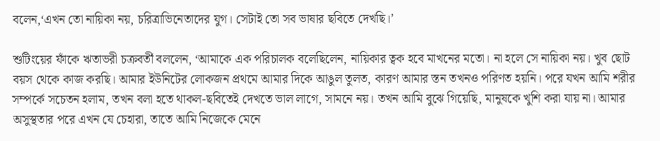বলেন,‘এখন তো নায়িকা নয়, চরিত্রাভিনেতাদের যুগ। সেটাই তো সব ভাষার ছবিতে দেখছি।’

শুটিংয়ের ফাঁকে ঋতাভরী চক্রবর্তী বললেন, ‘আমাকে এক পরিচালক বলেছিলেন, নায়িকার ত্বক হবে মাখনের মতো। না হলে সে নায়িকা নয়। খুব ছোট বয়স থেকে কাজ করছি। আমার ইউনিটের লোকজন প্রথমে আমার দিকে আঙুল তুলত, কারণ আমার স্তন তখনও পরিণত হয়নি। পরে যখন আমি শরীর সম্পর্কে সচেতন হলাম, তখন বলা হতে থাকল-ছবিতেই দেখতে ভাল লাগে, সামনে নয়। তখন আমি বুঝে গিয়েছি, মানুষকে খুশি করা যায় না। আমার অসুস্থতার পরে এখন যে চেহারা, তাতে আমি নিজেকে মেনে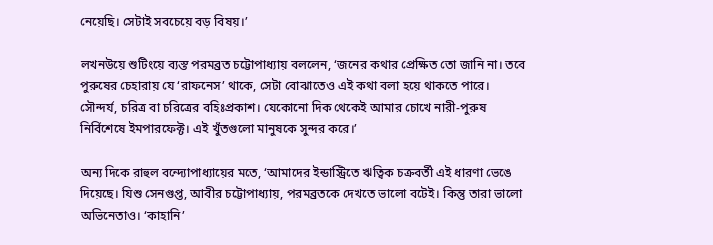নেয়েছি। সেটাই সবচেয়ে বড় বিষয়।’

লখনউয়ে শুটিংয়ে ব্যস্ত পরমব্রত চট্টোপাধ্যায় বললেন, ‘জনের কথার প্রেক্ষিত তো জানি না। তবে পুরুষের চেহারায় যে ‘রাফনেস’ থাকে, সেটা বোঝাতেও এই কথা বলা হয়ে থাকতে পারে। সৌন্দর্য, চরিত্র বা চরিত্রের বহিঃপ্রকাশ। যেকোনো দিক থেকেই আমার চোখে নারী-পুরুষ নির্বিশেষে ইমপারফেক্ট। এই খুঁতগুলো মানুষকে সুন্দর করে।’

অন্য দিকে রাহুল বন্দ্যোপাধ্যায়ের মতে, ‘আমাদের ইন্ডাস্ট্রিতে ঋত্বিক চক্রবর্তী এই ধারণা ভেঙে দিয়েছে। যিশু সেনগুপ্ত, আবীর চট্টোপাধ্যায়, পরমব্রতকে দেখতে ভালো বটেই। কিন্তু তারা ভালো অভিনেতাও। ‘কাহানি’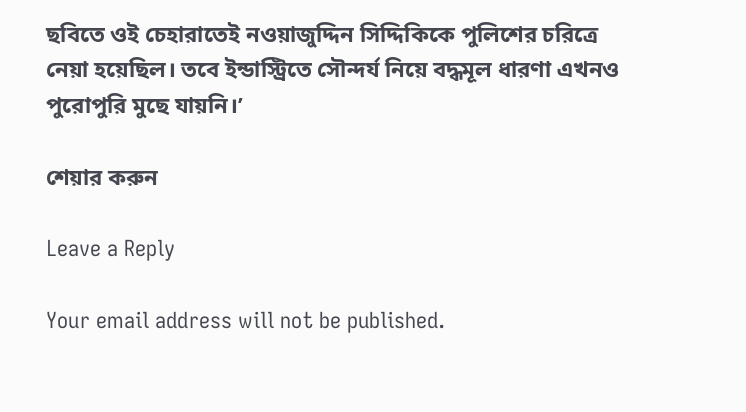ছবিতে ওই চেহারাতেই নওয়াজুদ্দিন সিদ্দিকিকে পুলিশের চরিত্রে নেয়া হয়েছিল। তবে ইন্ডাস্ট্রিতে সৌন্দর্য নিয়ে বদ্ধমূল ধারণা এখনও পুরোপুরি মুছে যায়নি।’

শেয়ার করুন

Leave a Reply

Your email address will not be published.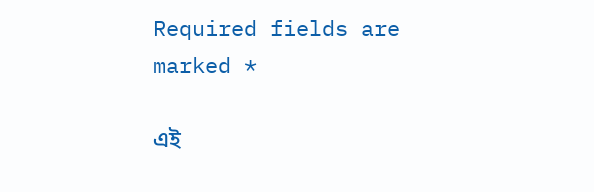Required fields are marked *

এই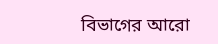বিভাগের আরো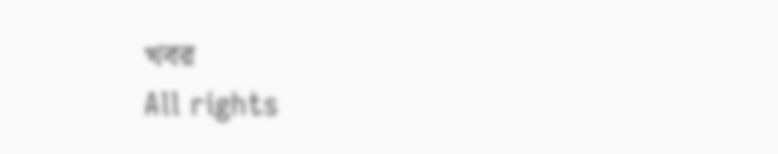খবর
All rights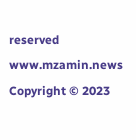reserved www.mzamin.news Copyright © 2023